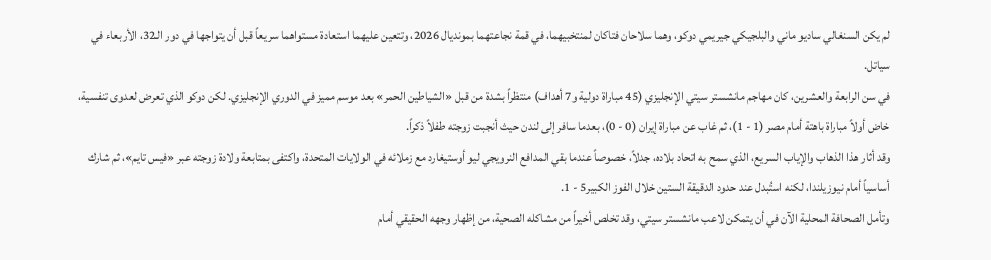لم يكن السنغالي ساديو ماني والبلجيكي جيريمي دوكو، وهما سلاحان فتاكان لمنتخبيهما، في قمة نجاعتهما بمونديال 2026، وتتعين عليهما استعادة مستواهما سريعاً قبل أن يتواجها في دور الـ32، الأربعاء في سياتل.
في سن الرابعة والعشرين، كان مهاجم مانشستر سيتي الإنجليزي (45 مباراة دولية و7 أهداف) منتظراً بشدة من قبل «الشياطين الحمر» بعد موسم مميز في الدوري الإنجليزي. لكن دوكو الذي تعرض لعدوى تنفسية، خاض أولاً مباراة باهتة أمام مصر (1 - 1)، ثم غاب عن مباراة إيران (0 - 0)، بعدما سافر إلى لندن حيث أنجبت زوجته طفلاً ذكراً.
وقد أثار هذا الذهاب والإياب السريع، الذي سمح به اتحاد بلاده، جدلاً، خصوصاً عندما بقي المدافع النرويجي ليو أوستيغارد مع زملائه في الولايات المتحدة، واكتفى بمتابعة ولادة زوجته عبر «فيس تايم»، ثم شارك أساسياً أمام نيوزيلندا، لكنه استُبدل عند حدود الدقيقة الستين خلال الفوز الكبير5 - 1.
وتأمل الصحافة المحلية الآن في أن يتمكن لاعب مانشستر سيتي، وقد تخلص أخيراً من مشاكله الصحية، من إظهار وجهه الحقيقي أمام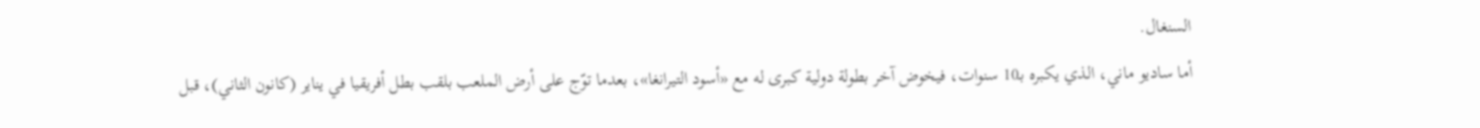السنغال.
أما ساديو ماني، الذي يكبره بـ10 سنوات، فيخوض آخر بطولة دولية كبرى له مع «أسود التيرانغا»، بعدما توّج على أرض الملعب بلقب بطل أفريقيا في يناير (كانون الثاني)، قبل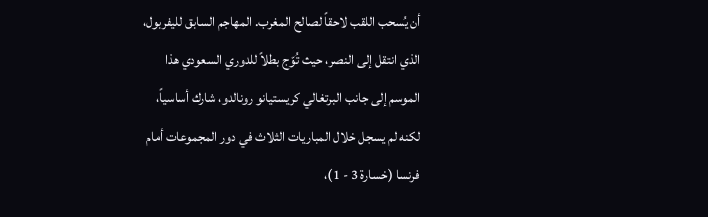أن يُسحب اللقب لاحقاً لصالح المغرب. المهاجم السابق لليفربول، الذي انتقل إلى النصر، حيث تُوّج بطلاً للدوري السعودي هذا الموسم إلى جانب البرتغالي كريستيانو رونالدو، شارك أساسياً، لكنه لم يسجل خلال المباريات الثلاث في دور المجموعات أمام فرنسا (خسارة 3 - 1)،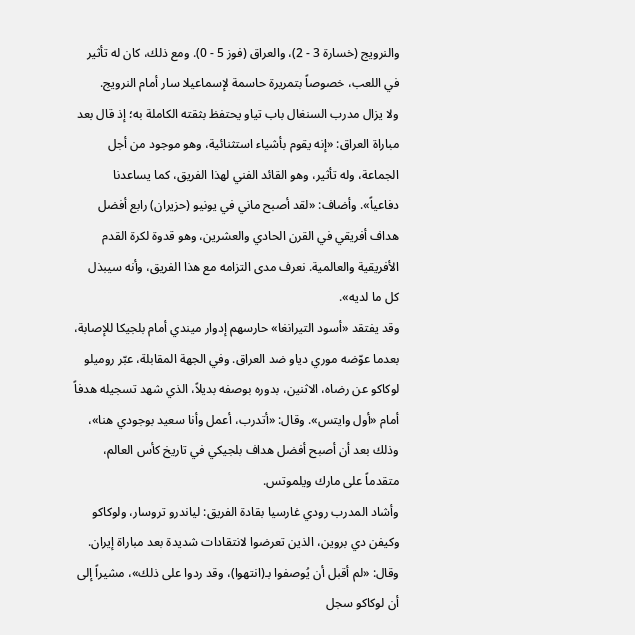والنرويج (خسارة 3 - 2)، والعراق (فوز 5 - 0). ومع ذلك، كان له تأثير في اللعب، خصوصاً بتمريرة حاسمة لإسماعيلا سار أمام النرويج.
ولا يزال مدرب السنغال باب تياو يحتفظ بثقته الكاملة به؛ إذ قال بعد مباراة العراق: «إنه يقوم بأشياء استثنائية، وهو موجود من أجل الجماعة، وله تأثير، وهو القائد الفني لهذا الفريق، كما يساعدنا دفاعياً». وأضاف: «لقد أصبح ماني في يونيو (حزيران) رابع أفضل هداف أفريقي في القرن الحادي والعشرين، وهو قدوة لكرة القدم الأفريقية والعالمية. نعرف مدى التزامه مع هذا الفريق، وأنه سيبذل كل ما لديه».
وقد يفتقد «أسود التيرانغا» حارسهم إدوار ميندي أمام بلجيكا للإصابة، بعدما عوّضه موري دياو ضد العراق. وفي الجهة المقابلة، عبّر روميلو لوكاكو عن رضاه، الاثنين، بدوره بوصفه بديلاً، الذي شهد تسجيله هدفاً أمام «أول وايتس». وقال: «أتدرب، أعمل وأنا سعيد بوجودي هنا»، وذلك بعد أن أصبح أفضل هداف بلجيكي في تاريخ كأس العالم، متقدماً على مارك ويلموتس.
وأشاد المدرب رودي غارسيا بقادة الفريق: لياندرو تروسار، ولوكاكو وكيفن دي بروين، الذين تعرضوا لانتقادات شديدة بعد مباراة إيران. وقال: «لم أقبل أن يُوصفوا بـ(انتهوا)، وقد ردوا على ذلك»، مشيراً إلى أن لوكاكو سجل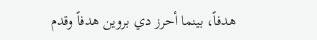هدفاً، بينما أحرز دي بروين هدفاً وقدم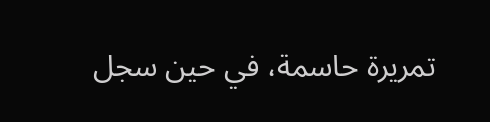تمريرة حاسمة، في حين سجل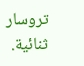تروسار ثنائية.